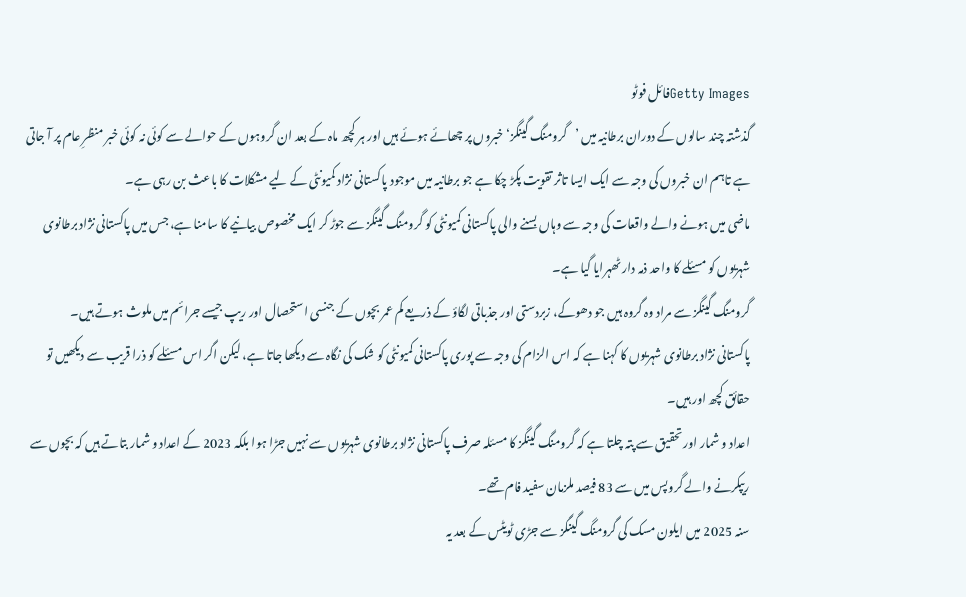Getty Imagesفائل فوٹو
گذشتہ چند سالوں کے دوران برطانیہ میں ’گرومنگ گینگز‘ خبروں پر چھائے ہوئے ہیں اور ہر کچھ ماہ کے بعد ان گروہوں کے حوالے سے کوئی نہ کوئی خبر منظرِ عام پر آ جاتی ہے تاہم ان خبروں کی وجہ سے ایک ایسا تاثر تقویت پکڑ چکا ہے جو برطانیہ میں موجود پاکستانی نژاد کمیونٹی کے لیے مشکلات کا باعث بن رہی ہے۔
ماضی میں ہونے والے واقعات کی وجہ سے وہاں بسنے والی پاکستانی کمیونٹی کو گرومنگ گینگز سے جوڑ کر ایک مخصوص بیانیے کا سامنا ہے، جس میں پاکستانی نژاد برطانوی شہریوں کو مسئلے کا واحد ذمہ دار ٹھہرایا گیا ہے۔
گرومنگ گینگز سے مراد وہ گروہ ہیں جو دھوکے، زبردستی اور جذباتی لگاؤ کے ذریعے کم عمر بچوں کے جنسی استحصال اور ریپ جیسے جرائم میں ملوث ہوتے ہیں۔
پاکستانی نژاد برطانوی شہریوں کا کہنا ہے کہ اس الزام کی وجہ سے پوری پاکستانی کمیونٹی کو شک کی نگاہ سے دیکھا جاتا ہے، لیکن اگر اس مسئلے کو ذرا قریب سے دیکھیں تو حقائق کچھ اور ہیں۔
اعداد و شمار اور تحقیق سے پتہ چلتا ہے کہ گرومنگ گینگز کا مسئلہ صرف پاکستانی نژاد برطانوی شہریوں سے نہیں جڑا ہوا بلکہ 2023 کے اعداد و شمار بتاتے ہیں کہ بچوں سے ریپکرنے والے گروپس میں سے 83 فیصد ملزمان سفید فام تھے۔
سنہ 2025 میں ایلون مسک کی گرومنگ گینگز سے جڑی ٹویٹس کے بعد یہ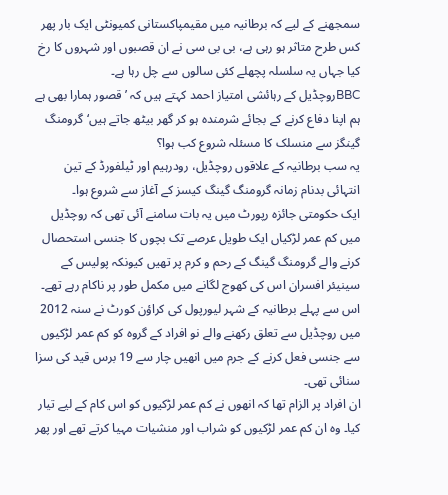سمجھنے کے لیے کہ برطانیہ میں مقیمپاکستانی کمیونٹی ایک بار پھر کس طرح متاثر ہو رہی ہے، بی بی سی نے ان قصبوں اور شہروں کا رخ کیا جہاں یہ سلسلہ پچھلے کئی سالوں سے چل رہا ہے۔
BBCروچڈیل کے رہائشی امتیاز احمد کہتے ہیں کہ ’قصور ہمارا بھی ہے ہم اپنا دفاع کرنے کے بجائے شرمندہ ہو کر گھر بیٹھ جاتے ہیں‘گرومنگ گینگز سے منسلک کا مسئلہ شروع کب ہوا؟
یہ سب برطانیہ کے علاقوں روچڈیل، رودرہیم اور ٹیلفورڈ کے تین انتہائی بدنام زمانہ گرومنگ گینگ کیسز کے آغاز سے شروع ہوا۔
ایک حکومتی جائزہ رپورٹ میں یہ بات سامنے آئی تھی کہ روچڈیل میں کم عمر لڑکیاں ایک طویل عرصے تک بچوں کا جنسی استحصال کرنے والے گرومنگ گینگ کے رحم و کرم پر تھیں کیونکہ پولیس کے سینیئر افسران اس کی کھوج لگانے میں مکمل طور پر ناکام رہے تھے۔
اس سے پہلے برطانیہ کے شہر لیورپول کی کراؤن کورٹ نے سنہ 2012 میں روچڈیل سے تعلق رکھنے والے نو افراد کے گروہ کو کم عمر لڑکیوں سے جنسی فعل کرنے کے جرم میں انھیں چار سے 19 برس قید کی سزا سنائی تھی۔
ان افراد پر الزام تھا کہ انھوں نے کم عمر لڑکیوں کو اس کام کے لیے تیار کیا۔ وہ ان کم عمر لڑکیوں کو شراب اور منشیات مہیا کرتے تھے اور پھر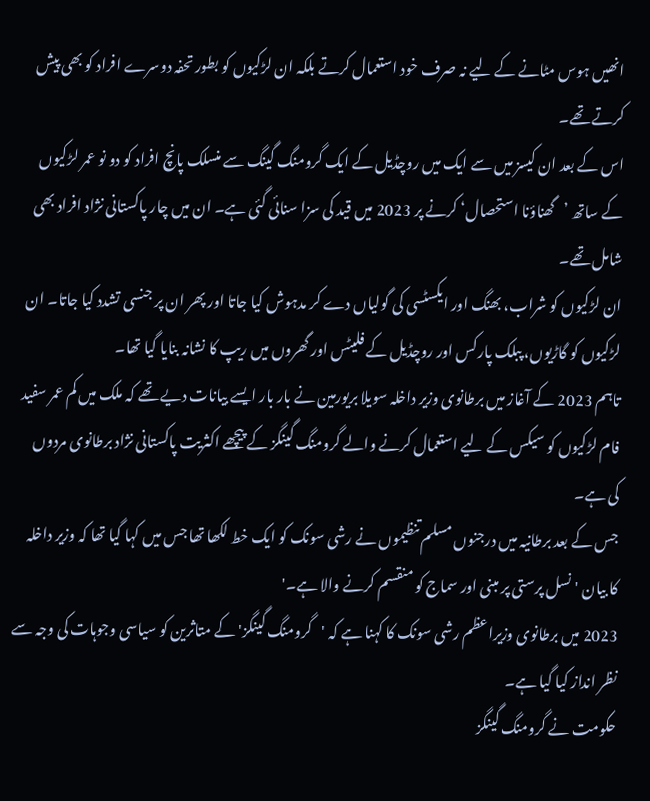انھیں ہوس مٹانے کے لیے نہ صرف خود استعمال کرتے بلکہ ان لڑکیوں کو بطور تحفہ دوسرے افراد کو بھی پیش کرتے تھے۔
اس کے بعد ان کیسز میں سے ایک میں روچڈیل کے ایک گرومنگ گینگ سے منسلک پانچ افراد کو دو نو عمر لڑکیوں کے ساتھ ’گھناؤنا استحصال‘ کرنے پر 2023 میں قید کی سزا سنائی گئی ہے۔ ان میں چار پاکستانی نژاد افراد بھی شامل تھے۔
ان لڑکیوں کو شراب، بھنگ اور ایکسٹسی کی گولیاں دے کر مدہوش کیا جاتا اور پھر ان پر جنسی تشدد کیا جاتا۔ ان لڑکیوں کو گاڑیوں، پبلک پارکس اور روچڈیل کے فلیٹس اور گھروں میں ریپ کا نشانہ بنایا گیا تھا۔
تاہم 2023 کے آغاز میں برطانوی وزیر داخلہ سویلا بریورمین نے بار بار ایسے بیانات دیے تھے کہ ملک میں کم عمر سفید فام لڑکیوں کو سیکس کے لیے استعمال کرنے والے گرومنگ گینگز کے پیچھے اکثریت پاکستانی نژاد برطانوی مردوں کی ہے۔
جس کے بعد برطانیہ میں درجنوں مسلم تنظیموں نے رشی سونک کو ایک خط لکھا تھا جس میں کہا گیا تھا کہ وزیر داخلہ کا بیان 'نسل پرستی پر مبنی اور سماج کو منقسم کرنے والا ہے۔'
2023 میں برطانوی وزیراعظم رشی سونک کا کہنا ہے کہ 'گرومنگ گینگز' کے متاثرین کو سیاسی وجوہات کی وجہ سے نظر انداز کیا گیا ہے۔
حکومت نے گرومنگ گینگز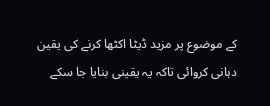کے موضوع پر مزید ڈیٹا اکٹھا کرنے کی یقین دہانی کروائی تاکہ یہ یقینی بنایا جا سکے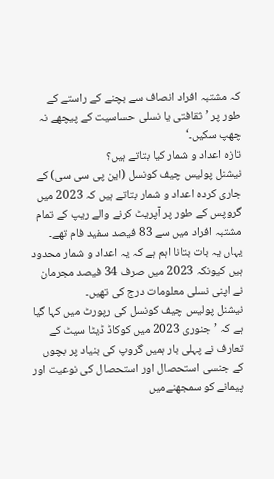کہ مشتبہ افراد انصاف سے بچنے کے راستے کے طور پر ’ثقافتی یا نسلی حساسیت کے پیچھے نہ چھپ سکیں۔‘
تازہ اعداد و شمار کیا بتاتے ہیں؟
نیشنل پولیس چیف کونسل (این پی سی سی) کے جاری کردہ اعداد و شمار بتاتے ہیں کہ 2023 میں گروپس کے طور پر آپریٹ کرنے والے ریپ کے تمام مشتبہ افراد میں سے 83 فیصد سفید فام تھے۔
یہاں یہ بات بتانا اہم ہے کہ یہ اعداد و شمار محدود ہیں کیونکہ 2023 میں صرف 34 فیصد مجرمان نے اپنی نسلی معلومات درج کی تھیں۔
نیشنل پولیس چیف کونسل کی رپورٹ میں کہا گیا ہے کہ ’جنوری 2023 میں کوکاڈ ڈیٹا سیٹ کے تعارف نے پہلی بار ہمیں گروپ کی بنیاد پر بچوں کے جنسی استحصال اور استحصال کی نوعیت اور پیمانے کو سمجھنےمیں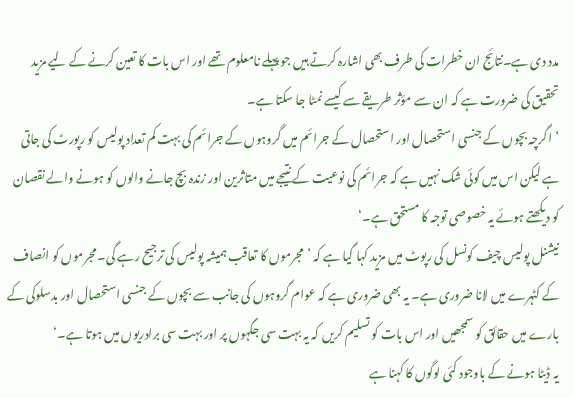مدد دی ہے۔نتائج ان خطرات کی طرف بھی اشارہ کرتے ہیں جو پہلے نامعلوم تھے اور اس بات کا تعین کرنے کے لیے مزید تحقیق کی ضرورت ہے کہ ان سے مؤثر طریقے سے کیسے نمٹا جا سکتا ہے۔
’اگرچہ بچوں کے جنسی استحصال اور استحصال کے جرائم میں گروہوں کے جرائم کی بہت کم تعداد پولیس کو رپورٹ کی جاتی ہے لیکن اس میں کوئی شک نہیں ہے کہ جرائم کی نوعیت کے نتیجے میں متاثرین اور زندہ بچ جانے والوں کو ہونے والے نقصان کو دیکھتے ہوئے یہ خصوصی توجہ کا مستحق ہے۔‘
نیشنل پولیس چیف کونسل کی رپوٹ میں مزید کہا گیا ہے کہ ’مجرموں کا تعاقب ہمیشہ پولیس کی ترجیح رہے گی۔ مجرموں کو انصاف کے کٹہرے میں لانا ضروری ہے۔ یہ بھی ضروری ہے کہ عوام گروہوں کی جانب سے بچوں کے جنسی استحصال اور بدسلوکی کے بارے میں حقائق کو سمجھیں اور اس بات کو تسلیم کریں کہ یہ بہت سی جگہوں پر اور بہت سی برادریوں میں ہوتا ہے۔‘
یہ ڈیٹا ہونے کے باوجود کئی لوگوں کا کہنا ہے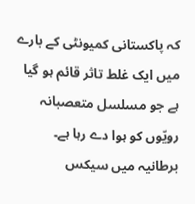کہ پاکستانی کمیونٹی کے بارے میں ایک غلط تاثر قائم ہو گیا ہے جو مسلسل متعصبانہ رویّوں کو ہوا دے رہا ہے۔
برطانیہ میں سیکس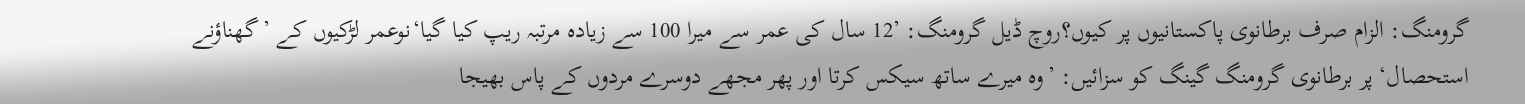گرومنگ: الزام صرف برطانوی پاکستانیوں پر کیوں؟روچ ڈیل گرومنگ: ’12 سال کی عمر سے میرا 100 سے زیادہ مرتبہ ریپ کیا گیا‘نوعمر لڑکیوں کے ’گھناؤنے استحصال‘ پر برطانوی گرومنگ گینگ کو سزائیں: ’وہ میرے ساتھ سیکس کرتا اور پھر مجھے دوسرے مردوں کے پاس بھیجا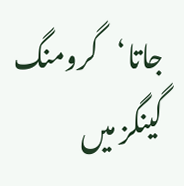جاتا‘گرومنگ گینگز میں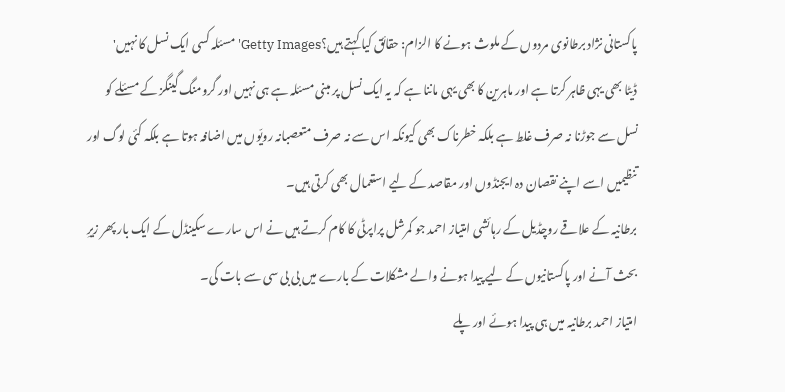پاکستانی نژاد برطانوی مردوں کے ملوث ہونے کا الزام: حقائق کیا کہتے ہیں؟Getty Images'مسئلہ کسی ایک نسل کا نہیں'
ڈیٹا بھی یہی ظاہر کرتا ہے اور ماہرین کا بھی یہی ماننا ہے کہ یہ ایک نسل پر مبنی مسئلہ ہے ہی نہیں اور گرومنگ گینگز کے مسئلے کو نسل سے جوڑنا نہ صرف غلط ہے بلکہ خطرناک بھی کیونکہ اس سے نہ صرف متعصبانہ رویّوں میں اضافہ ہوتا ہے بلکہ کئی لوگ اور تنظیمیں اسے اپنے نقصان دہ ایجنڈوں اور مقاصد کے لیے استعمال بھی کرتی ہیں۔
برطانیہ کے علاقے روچڈیل کے رہائشی امتیاز احمد جو کمرشل پراپرٹی کا کام کرتے ہیں نے اس سارے سکینڈل کے ایک بار پھر زیرِ بحث آنے اور پاکستانیوں کے لیے پیدا ہونے والے مشکلات کے بارے میں بی بی سی سے بات کی۔
امتیاز احمد برطانیہ میں ہی پیدا ہوئے اور پلے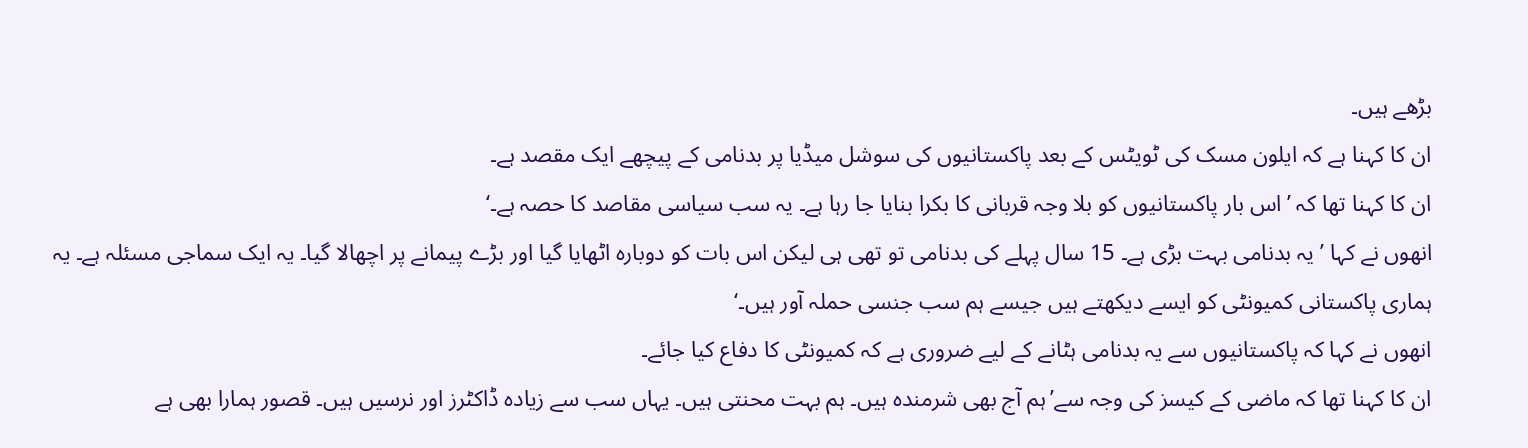بڑھے ہیں۔
ان کا کہنا ہے کہ ایلون مسک کی ٹویٹس کے بعد پاکستانیوں کی سوشل میڈیا پر بدنامی کے پیچھے ایک مقصد ہے۔
ان کا کہنا تھا کہ ’اس بار پاکستانیوں کو بلا وجہ قربانی کا بکرا بنایا جا رہا ہے۔ یہ سب سیاسی مقاصد کا حصہ ہے۔‘
انھوں نے کہا ’یہ بدنامی بہت بڑی ہے۔ 15 سال پہلے کی بدنامی تو تھی ہی لیکن اس بات کو دوبارہ اٹھایا گیا اور بڑے پیمانے پر اچھالا گیا۔ یہ ایک سماجی مسئلہ ہے۔ یہ ہماری پاکستانی کمیونٹی کو ایسے دیکھتے ہیں جیسے ہم سب جنسی حملہ آور ہیں۔‘
انھوں نے کہا کہ پاکستانیوں سے یہ بدنامی ہٹانے کے لیے ضروری ہے کہ کمیونٹی کا دفاع کیا جائے۔
ان کا کہنا تھا کہ ماضی کے کیسز کی وجہ سے’ہم آج بھی شرمندہ ہیں۔ ہم بہت محنتی ہیں۔ یہاں سب سے زیادہ ڈاکٹرز اور نرسیں ہیں۔ قصور ہمارا بھی ہے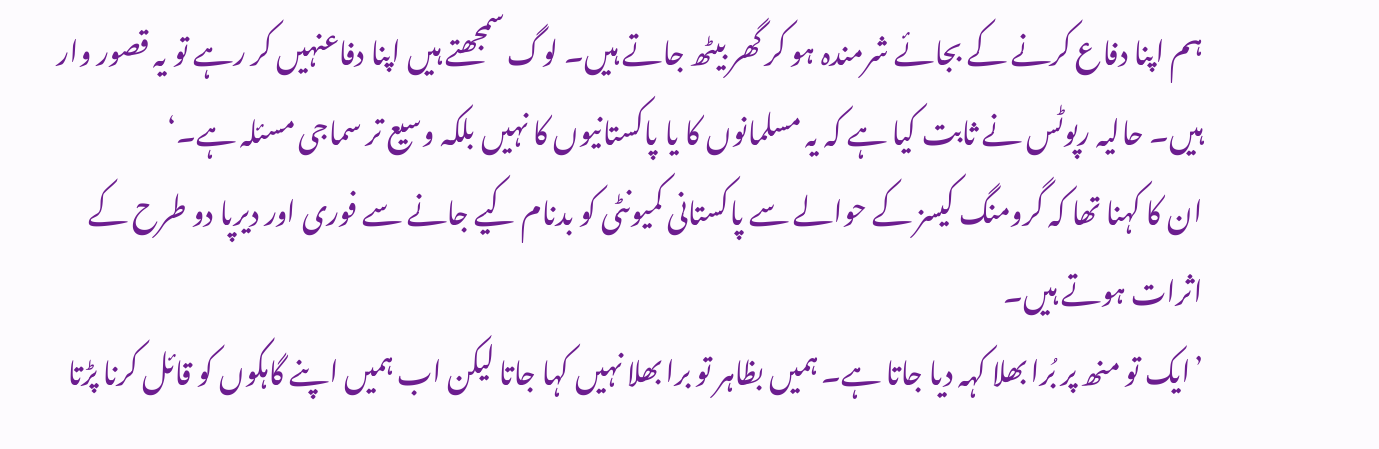ہم اپنا دفاع کرنے کے بجائے شرمندہ ہو کر گھر بیٹھ جاتے ہیں۔ لوگ سمجھتے ہیں اپنا دفاعنہیں کر رہے تو یہ قصور وار ہیں۔ حالیہ رپوٹس نے ثابت کیا ہے کہ یہ مسلمانوں کا یا پاکستانیوں کا نہیں بلکہ وسیع تر سماجی مسئلہ ہے۔‘
ان کا کہنا تھا کہ گرومنگ کیسز کے حوالے سے پاکستانی کمیونٹی کو بدنام کیے جانے سے فوری اور دیرپا دو طرح کے اثرات ہوتے ہیں۔
’ایک تو منھ پر بُرا بھلا کہہ دیا جاتا ہے۔ ہمیں بظاہر تو برا بھلا نہیں کہا جاتا لیکن اب ہمیں اپنے گاہکوں کو قائل کرنا پڑتا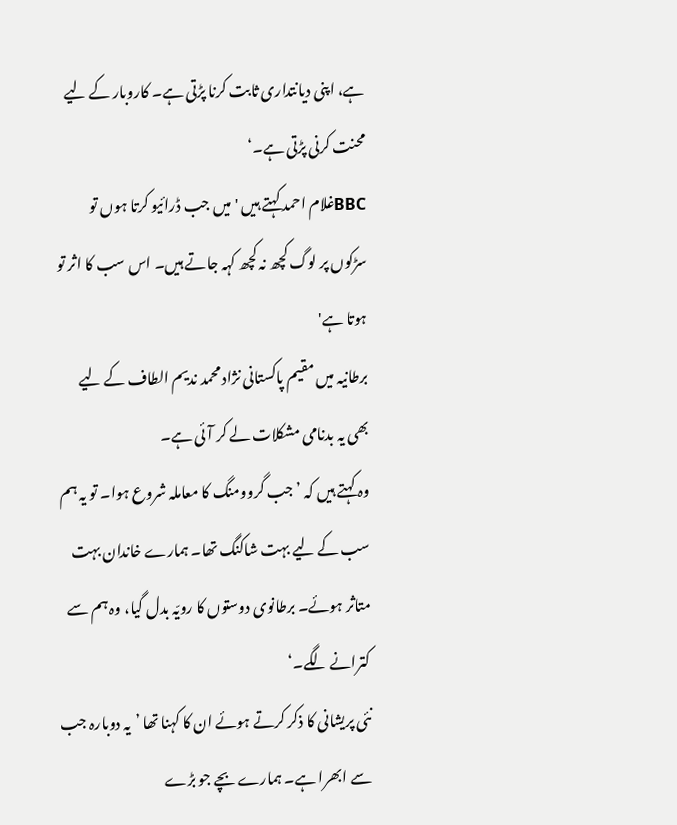ہے، اپنی دیانتداری ثابت کرنا پڑتی ہے۔ کاروبار کے لیے محنت کرنی پڑتی ہے۔‘
BBCغلام احمد کہتے ہیں 'میں جب ڈرائیو کرتا ہوں تو سڑکوں پر لوگ کچھ نہ کچھ کہہ جاتے ہیں۔ اس سب کا اثر تو ہوتا ہے'
برطانیہ میں مقیم پاکستانی نژاد محمد ندیم الطاف کے لیے بھی یہ بدنامی مشکلات لے کر آئی ہے۔
وہ کہتے ہیں کہ ’جب گروومنگ کا معاملہ شروع ہوا۔ تو یہ ہم سب کے لیے بہت شاکنگ تھا۔ ہمارے خاندان بہت متاثر ہوئے۔ برطانوی دوستوں کا رویّہ بدل گیا، وہ ہم سے کترانے لگے۔‘
نئی پریشانی کا ذکر کرتے ہوئے ان کا کہنا تھا ’یہ دوبارہ جب سے ابھرا ہے۔ ہمارے بچے جو بڑے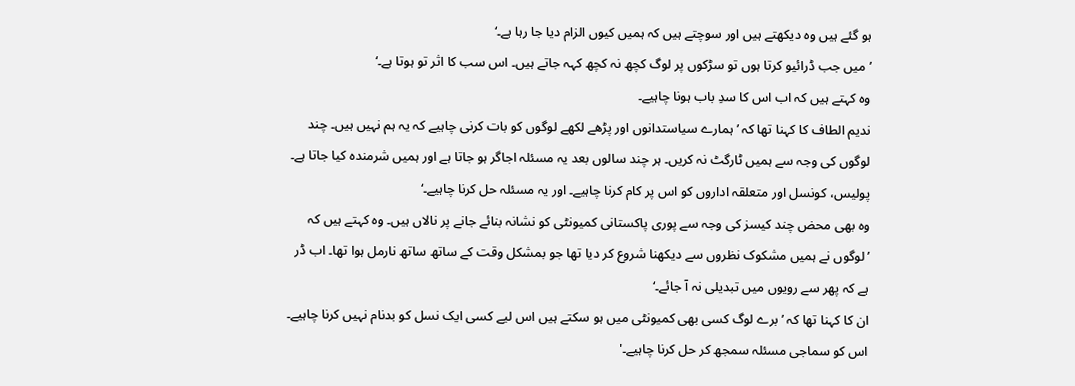ہو گئے ہیں وہ دیکھتے ہیں اور سوچتے ہیں کہ ہمیں کیوں الزام دیا جا رہا ہے۔‘
’میں جب ڈرائیو کرتا ہوں تو سڑکوں پر لوگ کچھ نہ کچھ کہہ جاتے ہیں۔ اس سب کا اثر تو ہوتا ہے۔‘
وہ کہتے ہیں کہ اب اس کا سدِ باب ہونا چاہیے۔
ندیم الطاف کا کہنا تھا کہ ’ہمارے سیاستدانوں اور پڑھے لکھے لوگوں کو بات کرنی چاہیے کہ یہ ہم نہیں ہیں۔ چند لوگوں کی وجہ سے ہمیں ٹارگٹ نہ کریں۔ ہر چند سالوں بعد یہ مسئلہ اجاگر ہو جاتا ہے اور ہمیں شرمندہ کیا جاتا ہے۔ پولیس، کونسل اور متعلقہ اداروں کو اس پر کام کرنا چاہیے۔ اور یہ مسئلہ حل کرنا چاہیے۔‘
وہ بھی محض چند کیسز کی وجہ سے پوری پاکستانی کمیونٹی کو نشانہ بنائے جانے پر نالاں ہیں۔ وہ کہتے ہیں کہ ’لوگوں نے ہمیں مشکوک نظروں سے دیکھنا شروع کر دیا تھا جو بمشکل وقت کے ساتھ ساتھ نارمل ہوا تھا۔ اب ڈر ہے کہ پھر سے رویوں میں تبدیلی نہ آ جائے۔‘
ان کا کہنا تھا کہ ’برے لوگ کسی بھی کمیونٹی میں ہو سکتے ہیں اس لیے کسی ایک نسل کو بدنام نہیں کرنا چاہیے۔ اس کو سماجی مسئلہ سمجھ کر حل کرنا چاہیے۔'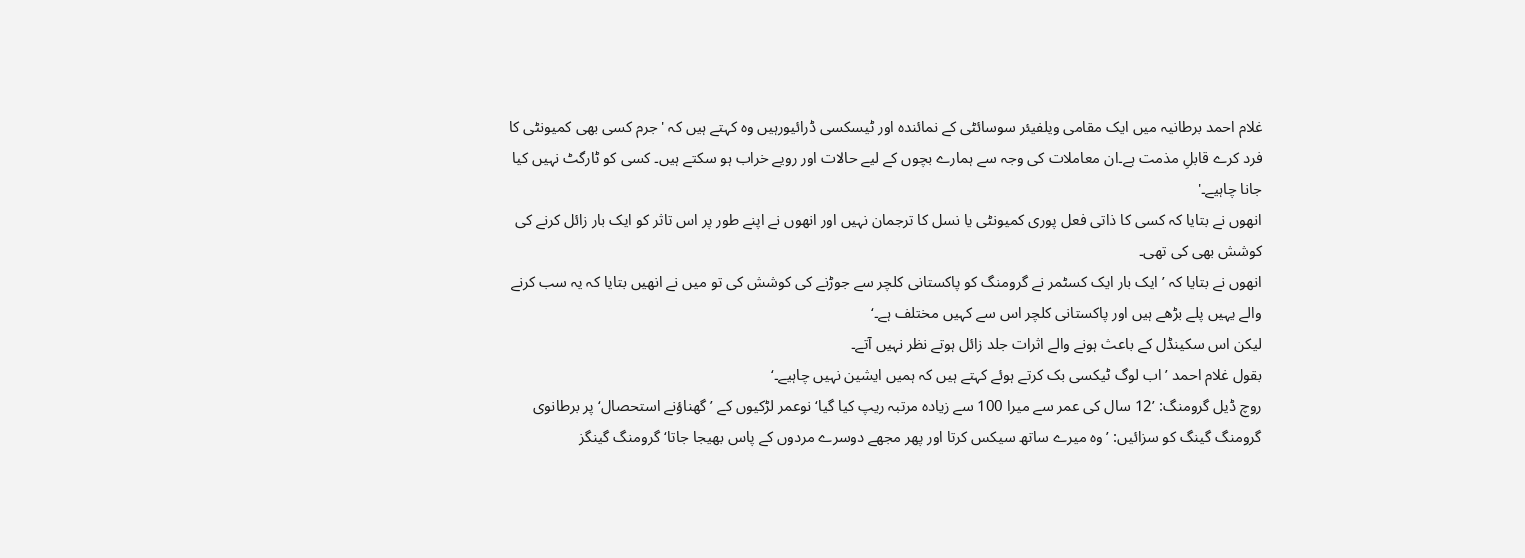غلام احمد برطانیہ میں ایک مقامی ویلفیئر سوسائٹی کے نمائندہ اور ٹیسکسی ڈرائیورہیں وہ کہتے ہیں کہ 'جرم کسی بھی کمیونٹی کا فرد کرے قابلِ مذمت ہے۔ان معاملات کی وجہ سے ہمارے بچوں کے لیے حالات اور رویے خراب ہو سکتے ہیں۔ کسی کو ٹارگٹ نہیں کیا جانا چاہیے۔'
انھوں نے بتایا کہ کسی کا ذاتی فعل پوری کمیونٹی یا نسل کا ترجمان نہیں اور انھوں نے اپنے طور پر اس تاثر کو ایک بار زائل کرنے کی کوشش بھی کی تھی۔
انھوں نے بتایا کہ ’ایک بار ایک کسٹمر نے گرومنگ کو پاکستانی کلچر سے جوڑنے کی کوشش کی تو میں نے انھیں بتایا کہ یہ سب کرنے والے یہیں پلے بڑھے ہیں اور پاکستانی کلچر اس سے کہیں مختلف ہے۔‘
لیکن اس سکینڈل کے باعث ہونے والے اثرات جلد زائل ہوتے نظر نہیں آتے۔
بقول غلام احمد ’اب لوگ ٹیکسی بک کرتے ہوئے کہتے ہیں کہ ہمیں ایشین نہیں چاہیے۔‘
روچ ڈیل گرومنگ: ’12 سال کی عمر سے میرا 100 سے زیادہ مرتبہ ریپ کیا گیا‘نوعمر لڑکیوں کے ’گھناؤنے استحصال‘ پر برطانوی گرومنگ گینگ کو سزائیں: ’وہ میرے ساتھ سیکس کرتا اور پھر مجھے دوسرے مردوں کے پاس بھیجا جاتا‘گرومنگ گینگز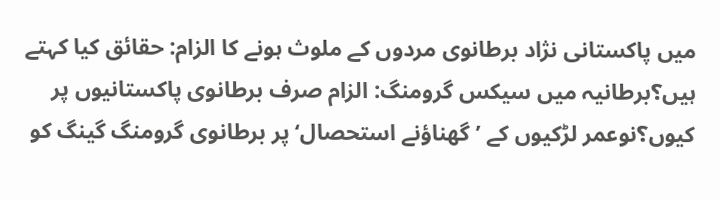میں پاکستانی نژاد برطانوی مردوں کے ملوث ہونے کا الزام: حقائق کیا کہتے ہیں؟برطانیہ میں سیکس گرومنگ: الزام صرف برطانوی پاکستانیوں پر کیوں؟نوعمر لڑکیوں کے ’گھناؤنے استحصال‘ پر برطانوی گرومنگ گینگ کو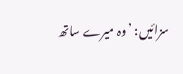سزائیں: ’وہ میرے ساتھ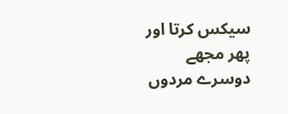سیکس کرتا اور پھر مجھے دوسرے مردوں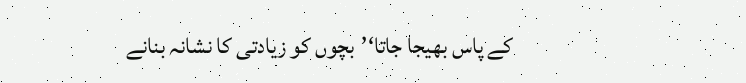کے پاس بھیجا جاتا‘’بچوں کو زیادتی کا نشانہ بنانے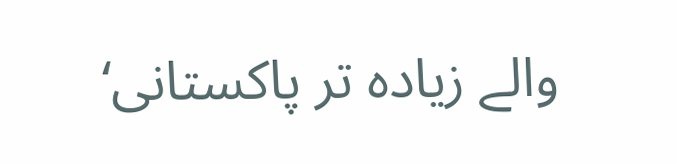والے زیادہ تر پاکستانی‘